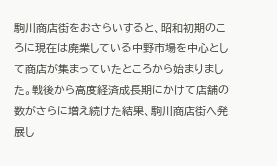駒川商店街をおさらいすると、昭和初期のころに現在は廃業している中野市場を中心として商店が集まっていたところから始まりました。戦後から高度経済成長期にかけて店舗の数がさらに増え続けた結果、駒川商店街へ発展し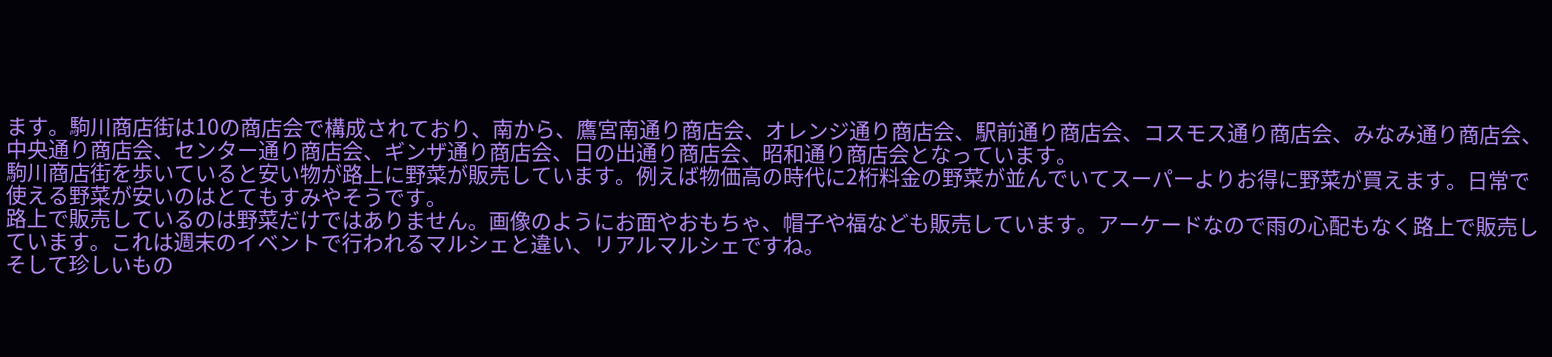ます。駒川商店街は10の商店会で構成されており、南から、鷹宮南通り商店会、オレンジ通り商店会、駅前通り商店会、コスモス通り商店会、みなみ通り商店会、中央通り商店会、センター通り商店会、ギンザ通り商店会、日の出通り商店会、昭和通り商店会となっています。
駒川商店街を歩いていると安い物が路上に野菜が販売しています。例えば物価高の時代に2桁料金の野菜が並んでいてスーパーよりお得に野菜が買えます。日常で使える野菜が安いのはとてもすみやそうです。
路上で販売しているのは野菜だけではありません。画像のようにお面やおもちゃ、帽子や福なども販売しています。アーケードなので雨の心配もなく路上で販売しています。これは週末のイベントで行われるマルシェと違い、リアルマルシェですね。
そして珍しいもの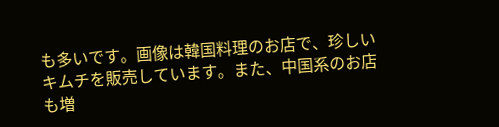も多いです。画像は韓国料理のお店で、珍しいキムチを販売しています。また、中国系のお店も増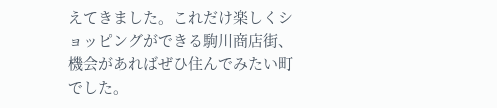えてきました。これだけ楽しくショッピングができる駒川商店街、機会があればぜひ住んでみたい町でした。